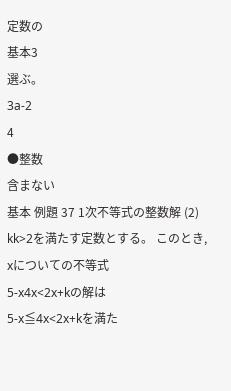定数の
基本3
選ぶ。
3a-2
4
●整数
含まない
基本 例題 37 1次不等式の整数解 (2)
kk>2を満たす定数とする。 このとき, xについての不等式
5-x4x<2x+kの解は
5-x≦4x<2x+kを満た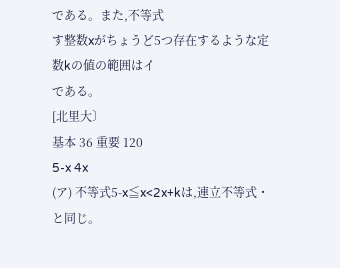である。また,不等式
す整数xがちょうど5つ存在するような定数kの値の範囲はイ
である。
[北里大〕
基本 36 重要 120
5-x 4x
(ア) 不等式5-x≦x<2x+kは,連立不等式・
と同じ。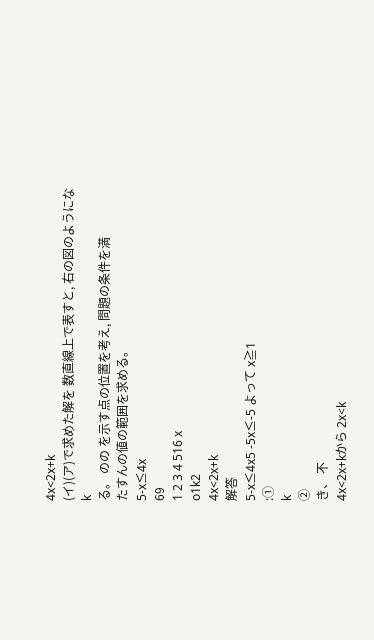4x<2x+k
(イ)(ア)で求めた解を 数直線上で表すと, 右の図のようにな
k
る。 のの を示す点の位置を考え, 問題の条件を満
たすんの値の範囲を求める。
5-x≤4x
69
1 2 3 4 516 x
o1k2
4x<2x+k
解答
5-x≤4x5 -5x≤-5 よって x≧1
:①
k
②
き、 不
4x<2x+kから 2x<k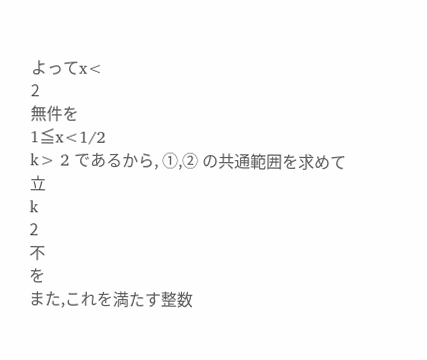よってx<
2
無件を
1≦x<1/2
k> 2 であるから, ①,② の共通範囲を求めて
立
k
2
不
を
また,これを満たす整数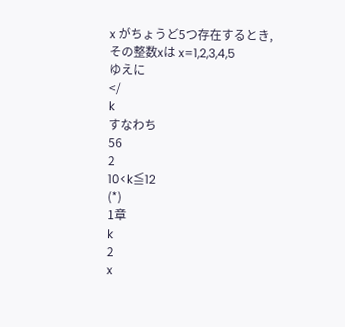x がちょうど5つ存在するとき,
その整数xは x=1,2,3,4,5
ゆえに
</
k
すなわち
56
2
10<k≦12
(*)
1章
k
2
x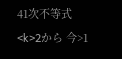41次不等式
<k>2から 今>1